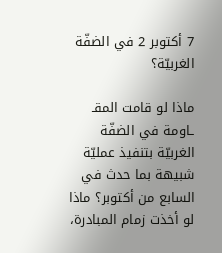7 أكتوبر 2 في الضفّة الغربيّة؟

ماذا لو قامت المقـ ـاومة في الضفّة الغربيّة بتنفيذ عمليّة شبيهة بما حدث في السابع من أكتوبر؟ ماذا لو أخذت زمام المبادرة،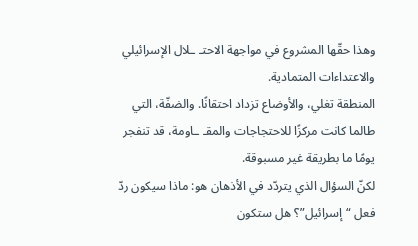وهذا حقّها المشروع في مواجهة الاحتـ ـلال الإسرائيلي والاعتداءات المتمادية.
المنطقة تغلي، والأوضاع تزداد احتقانًا. والضفّة، التي طالما كانت مركزًا للاحتجاجات والمقـ ـاومة، قد تنفجر يومًا ما بطريقة غير مسبوقة.
لكنّ السؤال الذي يتردّد في الأذهان هو: ماذا سيكون ردّ فعل “إسرائيل”؟ هل ستكون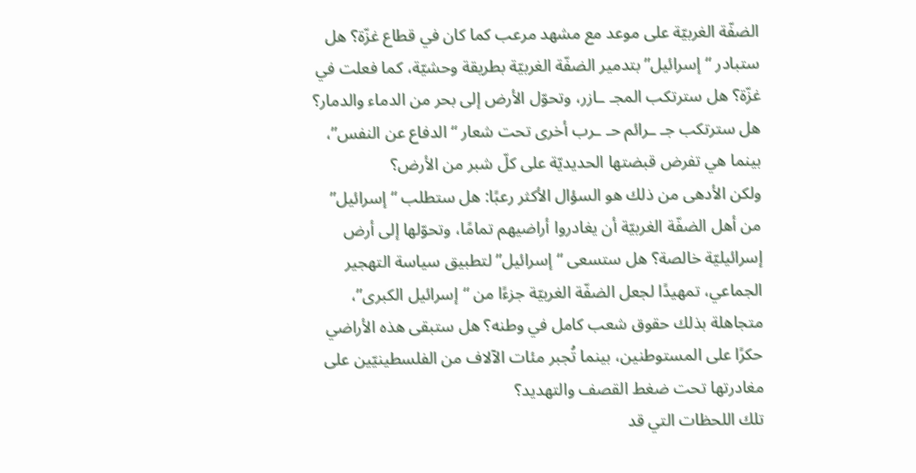الضفّة الغربيّة على موعد مع مشهد مرعب كما كان في قطاع غزّة؟ هل ستبادر “إسرائيل” بتدمير الضفّة الغربيّة بطريقة وحشيّة، كما فعلت في غزّة؟ هل سترتكب المجـ ـازر، وتحوّل الأرض إلى بحر من الدماء والدمار؟ هل سترتكب جـ ـرائم حـ ـرب أخرى تحت شعار “الدفاع عن النفس”، بينما هي تفرض قبضتها الحديديّة على كلّ شبر من الأرض؟
ولكن الأدهى من ذلك هو السؤال الأكثر رعبًا: هل ستطلب “إسرائيل” من أهل الضفّة الغربيّة أن يغادروا أراضيهم تمامًا، وتحوّلها إلى أرض إسرائيليّة خالصة؟ هل ستسعى “إسرائيل” لتطبيق سياسة التهجير الجماعي، تمهيدًا لجعل الضفّة الغربيّة جزءًا من “إسرائيل الكبرى”، متجاهلة بذلك حقوق شعب كامل في وطنه؟ هل ستبقى هذه الأراضي حكرًا على المستوطنين، بينما تُجبر مئات الآلاف من الفلسطينيّين على مغادرتها تحت ضغط القصف والتهديد؟
تلك اللحظات التي قد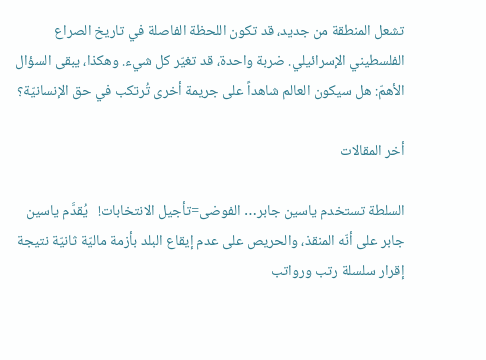تشعل المنطقة من جديد، قد تكون اللحظة الفاصلة في تاريخ الصراع الفلسطيني الإسرائيلي. ضربة واحدة، قد تغيّر كل شيء. وهكذا، يبقى السؤال الأهمّ: هل سيكون العالم شاهداً على جريمة أخرى تُرتكب في حق الإنسانيّة؟

أخر المقالات

السلطة تستخدم ياسين جابر… الفوضى=تأجيل الانتخابات!   يُقدَّم ياسين جابر على أنّه المنقذ، والحريص على عدم إيقاع البلد بأزمة ماليّة ثانيّة نتيجة إقرار سلسلة رتب ورواتب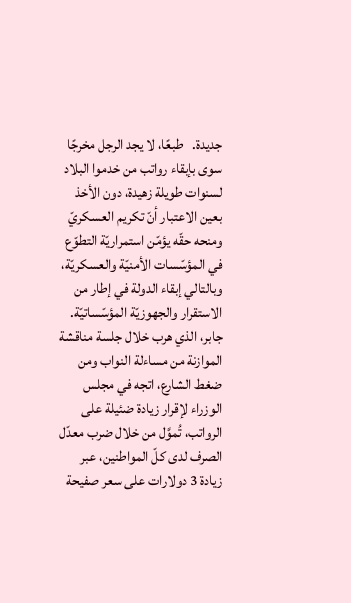جديدة.   طبعًا، لا يجد الرجل مخرجًا سوى بإبقاء رواتب من خدموا البلاد لسنوات طويلة زهيدة، دون الأخذ بعين الاعتبار أنّ تكريم العسكريّ ومنحه حقّه يؤمّن استمراريّة التطوّع في المؤسّسات الأمنيّة والعسكريّة، وبالتالي إبقاء الدولة في إطار من الاستقرار والجهوزيّة المؤسّساتيّة.   جابر، الذي هرب خلال جلسة مناقشة الموازنة من مساءلة النواب ومن ضغط الشارع، اتجه في مجلس الوزراء لإقرار زيادة ضئيلة على الرواتب، تُموَّل من خلال ضرب معدّل الصرف لدى كلّ المواطنين، عبر زيادة 3 دولارات على سعر صفيحة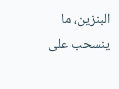البنزين، ما ينسحب على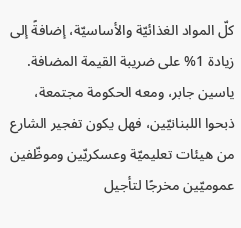كلّ المواد الغذائيّة والأساسيّة، إضافةً إلى زيادة 1% على ضريبة القيمة المضافة.   ياسين جابر، ومعه الحكومة مجتمعة، ذبحوا اللبنانيّين، فهل يكون تفجير الشارع من هيئات تعليميّة وعسكريّين وموظّفين عموميّين مخرجًا لتأجيل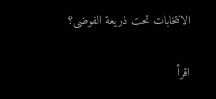الانتخابات تحت ذريعة الفوضى؟

اقرأ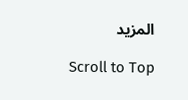المزيد

Scroll to Top